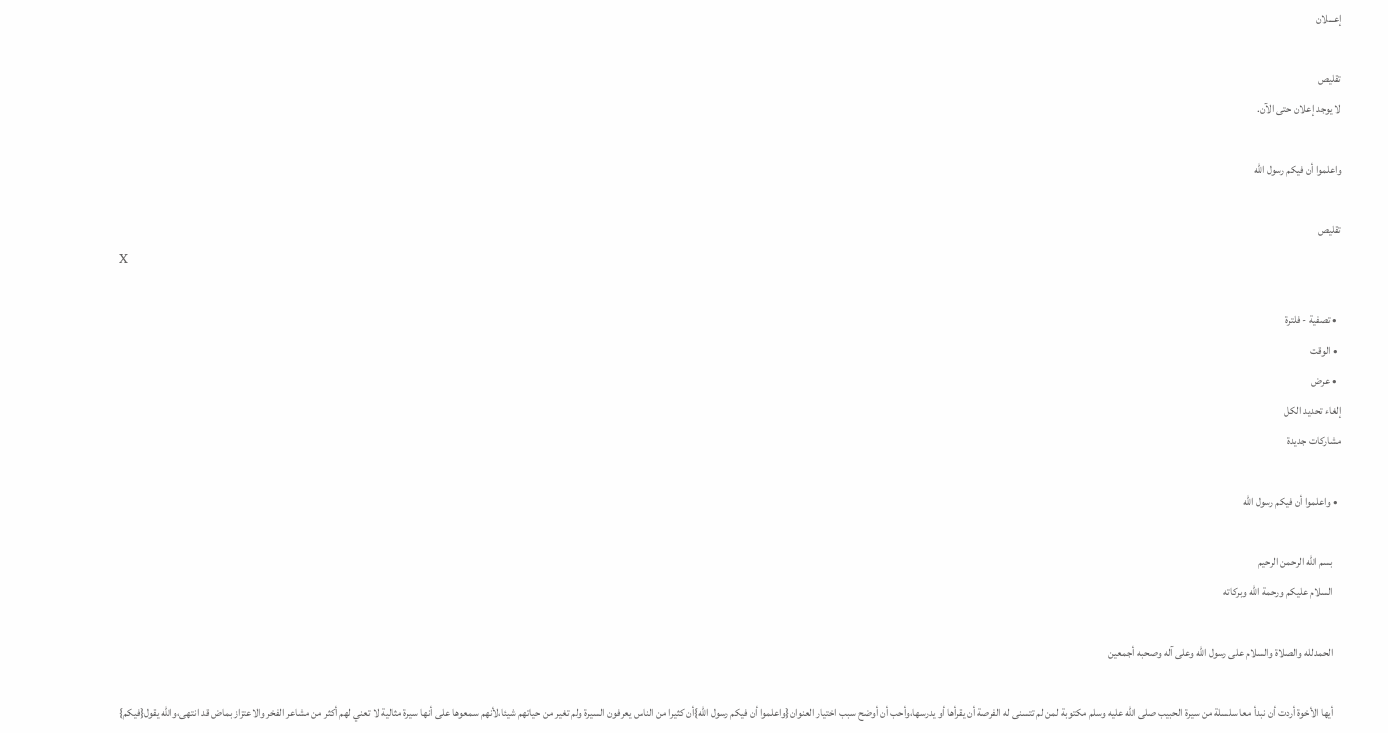إعـــلان

تقليص
لا يوجد إعلان حتى الآن.

واعلموا أن فيكم رسول الله

تقليص
X

  • تصفية - فلترة
  • الوقت
  • عرض
إلغاء تحديد الكل
مشاركات جديدة

  • واعلموا أن فيكم رسول الله

    بسم الله الرحمن الرحيم
    السلام عليكم ورحمة الله وبركاته

    الحمدلله والصلاة والسلام على رسول الله وعلى آله وصحبه أجمعين

    أيها الأخوة أردت أن نبدأ معا سلسلة من سيرة الحبيب صلى الله عليه وسلم مكتوبة لمن لم تتسنى له الفرصة أن يقرأها أو يدرسها،وأحب أن أوضح سبب اختيار العنوان{واعلموا أن فيكم رسول الله}أن كثيرا من الناس يعرفون السيرة ولم تغير من حياتهم شيئا،لأنهم سمعوها على أنها سيرة مثالية لا تعني لهم أكثر من مشاعر الفخر والاعتزاز بماض قد انتهى،والله يقول{فيكم}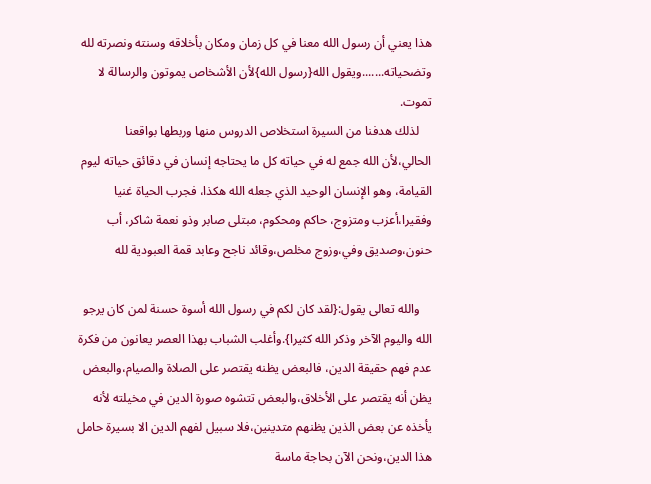هذا يعني أن رسول الله معنا في كل زمان ومكان بأخلاقه وسنته ونصرته لله وتضحياته.......ويقول الله{رسول الله}لأن الأشخاص يموتون والرسالة لا تموت.
    لذلك هدفنا من السيرة استخلاص الدروس منها وربطها بواقعنا الحالي،لأن الله جمع له في حياته كل ما يحتاجه إنسان في دقائق حياته ليوم القيامة، وهو الإنسان الوحيد الذي جعله الله هكذا، فجرب الحياة غنيا وفقيرا،أعزب ومتزوج، حاكم ومحكوم، مبتلى صابر وذو نعمة شاكر، أب حنون،وصديق وفي،وزوج مخلص،وقائد ناجح وعابد قمة العبودية لله

    والله تعالى يقول:{لقد كان لكم في رسول الله أسوة حسنة لمن كان يرجو الله واليوم الآخر وذكر الله كثيرا}.وأغلب الشباب بهذا العصر يعانون من فكرة عدم فهم حقيقة الدين، فالبعض يظنه يقتصر على الصلاة والصيام،والبعض يظن أنه يقتصر على الأخلاق،والبعض تتشوه صورة الدين في مخيلته لأنه يأخذه عن بعض الذين يظنهم متدينين،فلا سبيل لفهم الدين الا بسيرة حامل هذا الدين،ونحن الآن بحاجة ماسة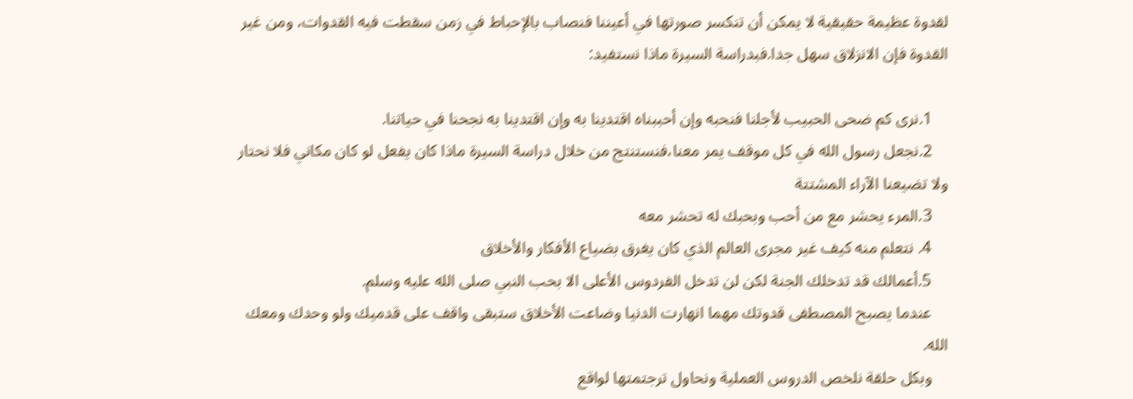لقدوة عظيمة حقيقية لا يمكن أن تنكسر صورتها في أعيننا فنصاب بالإحباط في زمن سقطت فيه القدوات، ومن غير القدوة فإن الانزلاق سهل جدا.فبدراسة السيرة ماذا نستفيد:

    1.نرى كم ضحى الحبيب لأجلنا فنحبه وإن أحببناه اقتدينا به وإن اقتدينا به نجحنا في حياتنا.
    2.نجعل رسول الله في كل موقف يمر معنا،فنستنتج من خلال دراسة السيرة ماذا كان يفعل لو كان مكاني فلا نحتار ولا تضيعنا الآراء المشتتة
    3.المرء يحشر مع من أحب وبحبك له تحشر معه
    4. نتعلم منه كيف غير مجرى العالم الذي كان يغرق بضياع الأفكار والأخلاق
    5.أعمالك قد تدخلك الجنة لكن لن تدخل الفردوس الأعلى الا بحب النبي صلى الله عليه وسلم.
    عندما يصبح المصطفى قدوتك مهما انهارت الدنيا وضاعت الأخلاق ستبقى واقف على قدميك ولو وحدك ومعك الله.
    وبكل حلقة نلخص الدروس العملية ونحاول ترجتمتها لواقع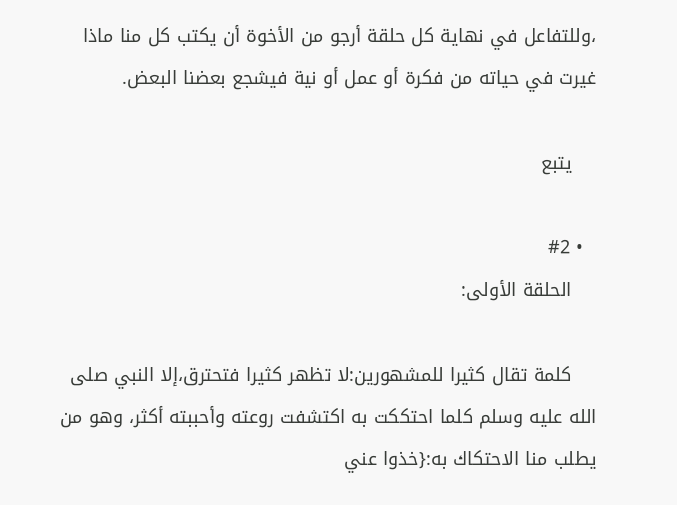،وللتفاعل في نهاية كل حلقة أرجو من الأخوة أن يكتب كل منا ماذا غيرت في حياته من فكرة أو عمل أو نية فيشجع بعضنا البعض.

    يتبع

  • #2
    الحلقة الأولى:

    كلمة تقال كثيرا للمشهورين:لا تظهر كثيرا فتحترق،إلا النبي صلى الله عليه وسلم كلما احتككت به اكتشفت روعته وأحببته أكثر، وهو من يطلب منا الاحتكاك به:{خذوا عني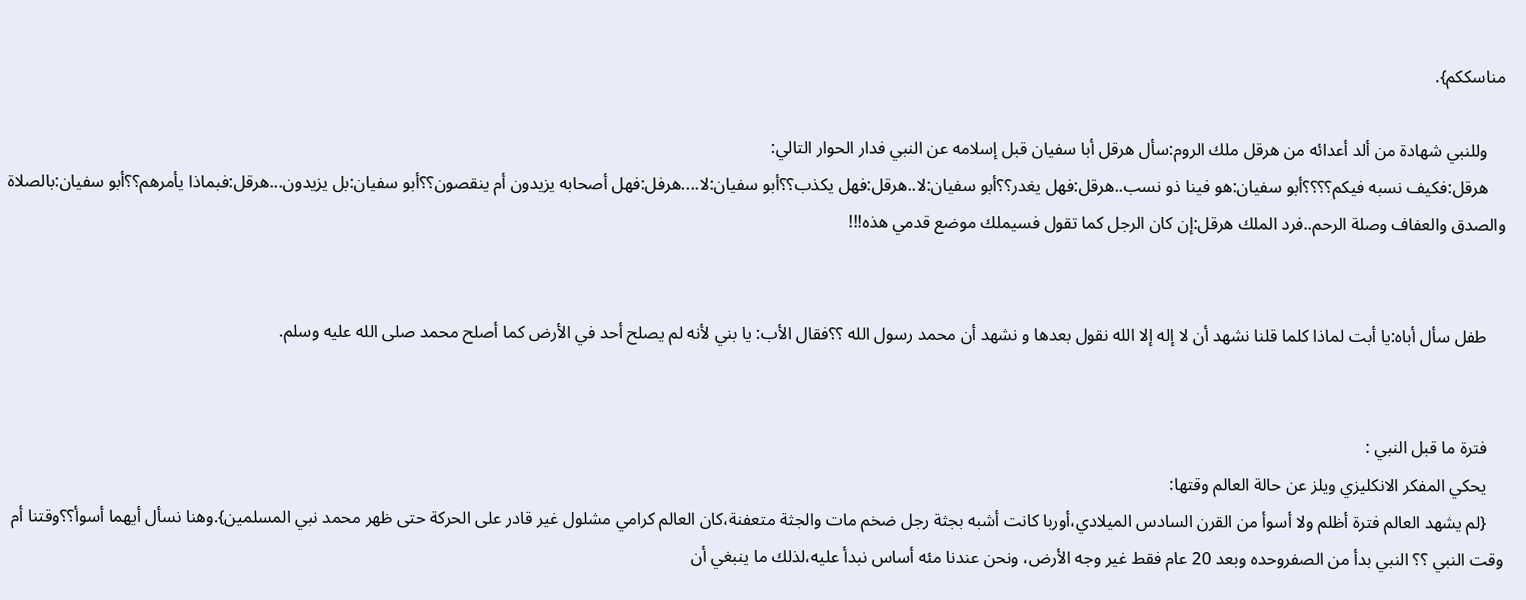مناسككم}.

    وللنبي شهادة من ألد أعدائه من هرقل ملك الروم:سأل هرقل أبا سفيان قبل إسلامه عن النبي فدار الحوار التالي:
    هرقل:فكيف نسبه فيكم؟؟؟؟أبو سفيان:هو فينا ذو نسب..هرقل:فهل يغدر؟؟أبو سفيان:لا..هرقل:فهل يكذب؟؟أبو سفيان:لا....هرفل:فهل أصحابه يزيدون أم ينقصون؟؟أبو سفيان:بل يزيدون...هرقل:فبماذا يأمرهم؟؟أبو سفيان:بالصلاة والصدق والعفاف وصلة الرحم..فرد الملك هرقل:إن كان الرجل كما تقول فسيملك موضع قدمي هذه!!!


    طفل سأل أباه:يا أبت لماذا كلما قلنا نشهد أن لا إله إلا الله نقول بعدها و نشهد أن محمد رسول الله ؟؟فقال الأب: يا بني لأنه لم يصلح أحد في الأرض كما أصلح محمد صلى الله عليه وسلم.


    فترة ما قبل النبي :
    يحكي المفكر الانكليزي ويلز عن حالة العالم وقتها:
    {لم يشهد العالم فترة أظلم ولا أسوأ من القرن السادس الميلادي،أوربا كانت أشبه بجثة رجل ضخم مات والجثة متعفنة،كان العالم كرامي مشلول غير قادر على الحركة حتى ظهر محمد نبي المسلمين}.وهنا نسأل أيهما أسوأ؟؟وقتنا أم وقت النبي ؟؟ النبي بدأ من الصفروحده وبعد 20 عام فقط غير وجه الأرض، ونحن عندنا مئه أساس نبدأ عليه،لذلك ما ينبغي أن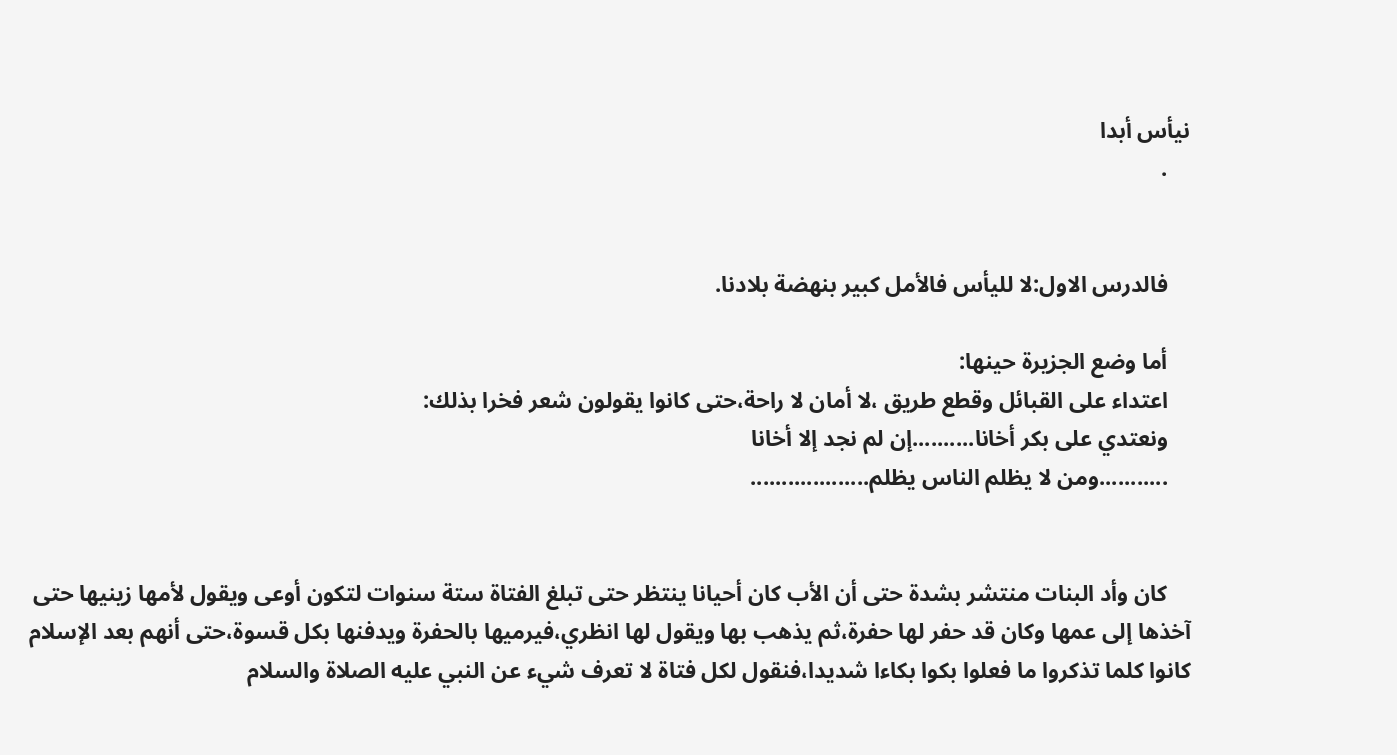نيأس أبدا
    .


    فالدرس الاول:لا لليأس فالأمل كبير بنهضة بلادنا.

    أما وضع الجزيرة حينها:
    اعتداء على القبائل وقطع طريق ،لا أمان لا راحة،حتى كانوا يقولون شعر فخرا بذلك:
    ونعتدي على بكر أخانا..........إن لم نجد إلا أخانا
    ...........ومن لا يظلم الناس يظلم...................


    كان وأد البنات منتشر بشدة حتى أن الأب كان أحيانا ينتظر حتى تبلغ الفتاة ستة سنوات لتكون أوعى ويقول لأمها زينيها حتى آخذها إلى عمها وكان قد حفر لها حفرة،ثم يذهب بها ويقول لها انظري،فيرميها بالحفرة ويدفنها بكل قسوة،حتى أنهم بعد الإسلام كانوا كلما تذكروا ما فعلوا بكوا بكاءا شديدا،فنقول لكل فتاة لا تعرف شيء عن النبي عليه الصلاة والسلام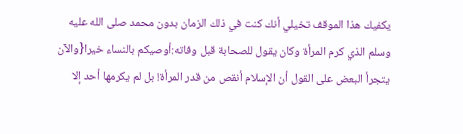يكفيك هذا الموقف تخيلي أنك كنت في ذلك الزمان بدون محمد صلى الله عليه وسلم الذي كرم المرأة وكان يقول للصحابة قبل وفاته:أوصيكم بالنساء خيرا{والآن يتجرأ البعض على القول أن الإسلام أنقص من قدر المرأة! بل لم يكرمها أحد إلا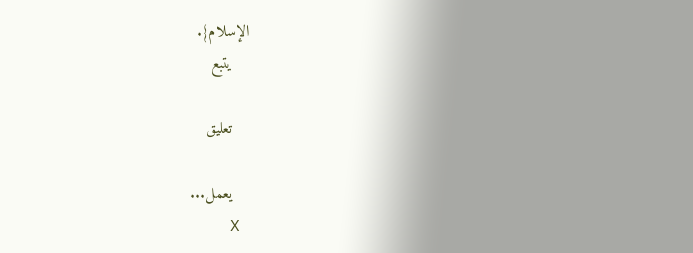الإسلام}.
    يتبع

    تعليق

    يعمل...
    X